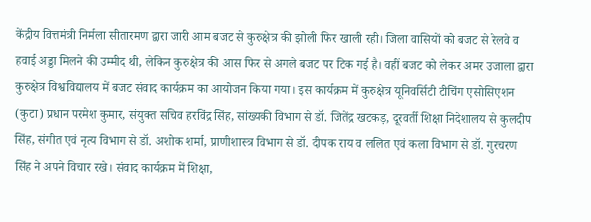केंद्रीय वित्तमंत्री निर्मला सीतारमण द्वारा जारी आम बजट से कुरुक्षेत्र की झोली फिर खाली रही। जिला वासियों को बजट से रेलवे व हवाई अड्डा मिलने की उम्मीद थी, लेकिन कुरुक्षेत्र की आस फिर से अगले बजट पर टिक गई है। वहीं बजट को लेकर अमर उजाला द्वारा कुरुक्षेत्र विश्वविद्यालय में बजट संवाद कार्यक्रम का आयोजन किया गया। इस कार्यक्रम में कुरुक्षेत्र यूनिवर्सिटी टीचिंग एसोसिएशन (कुटा) प्रधान परमेश कुमार, संयुक्त सचिव हरविंद्र सिंह, सांख्यकी विभाग से डॉ. जितेंद्र खटकड़, दूरवर्ती शिक्षा निदेशालय से कुलदीप सिंह, संगीत एवं नृत्य विभाग से डॉ. अशोक शर्मा, प्राणीशास्त्र विभाग से डॉ. दीपक राय व ललित एवं कला विभाग से डॉ. गुरचरण सिंह ने अपने विचार रखे। संवाद कार्यक्रम में शिक्षा,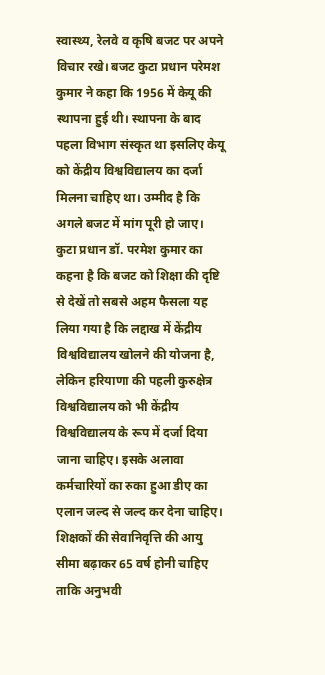स्वास्थ्य, रेलवे व कृषि बजट पर अपने विचार रखे। बजट कुटा प्रधान परेमश कुमार ने कहा कि 1956 में केयू की स्थापना हुई थी। स्थापना के बाद पहला विभाग संस्कृत था इसलिए केयू को केंद्रीय विश्वविद्यालय का दर्जा मिलना चाहिए था। उम्मीद है कि अगले बजट में मांग पूरी हो जाए।
कुटा प्रधान डॉ. परमेश कुमार का कहना है कि बजट को शिक्षा की दृष्टि से देखें तो सबसे अहम फैसला यह लिया गया है कि लद्दाख में केंद्रीय विश्वविद्यालय खोलने की योजना है, लेकिन हरियाणा की पहली कुरुक्षेत्र विश्वविद्यालय को भी केंद्रीय विश्वविद्यालय के रूप में दर्जा दिया जाना चाहिए। इसके अलावा कर्मचारियों का रुका हुआ डीए का एलान जल्द से जल्द कर देना चाहिए। शिक्षकों की सेवानिवृत्ति की आयु सीमा बढ़ाकर 65 वर्ष होनी चाहिए ताकि अनुभवी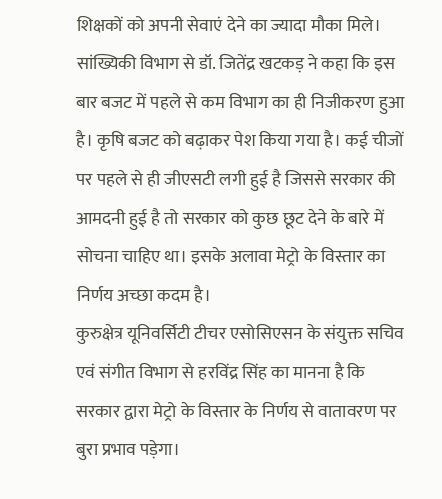शिक्षकों को अपनी सेवाएं देने का ज्यादा मौका मिले।
सांख्यिकी विभाग से डॉ. जितेंद्र खटकड़ ने कहा कि इस बार बजट में पहले से कम विभाग का ही निजीकरण हुआ है। कृषि बजट को बढ़ाकर पेश किया गया है। कई चीजों पर पहले से ही जीएसटी लगी हुई है जिससे सरकार की आमदनी हुई है तो सरकार को कुछ छूट देने के बारे में सोचना चाहिए था। इसके अलावा मेट्रो के विस्तार का निर्णय अच्छा कदम है।
कुरुक्षेत्र यूनिवर्सिटी टीचर एसोसिएसन के संयुक्त सचिव एवं संगीत विभाग से हरविंद्र सिंह का मानना है कि सरकार द्वारा मेट्रो के विस्तार के निर्णय से वातावरण पर बुरा प्रभाव पड़ेगा।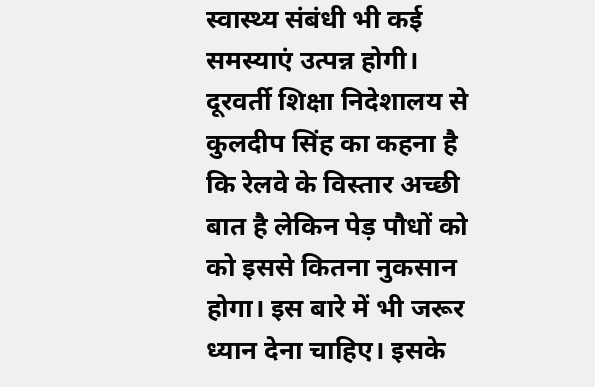स्वास्थ्य संबंधी भी कई समस्याएं उत्पन्न होगी।
दूरवर्ती शिक्षा निदेशालय से कुलदीप सिंह का कहना है कि रेलवे के विस्तार अच्छी बात है लेकिन पेड़ पौधों को को इससे कितना नुकसान होगा। इस बारे में भी जरूर ध्यान देना चाहिए। इसके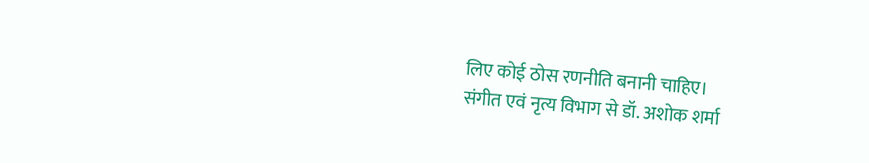लिए कोई ठोस रणनीति बनानी चाहिए।
संगीत एवं नृत्य विभाग से डॉ. अशोक शर्मा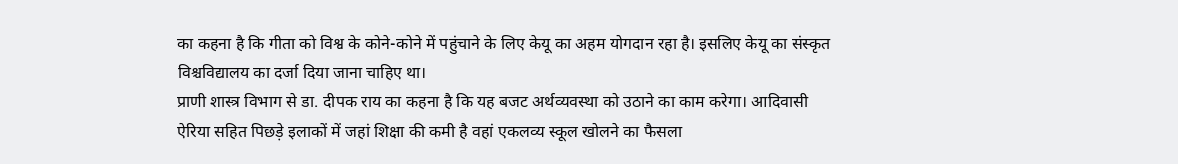का कहना है कि गीता को विश्व के कोने-कोने में पहुंचाने के लिए केयू का अहम योगदान रहा है। इसलिए केयू का संस्कृत विश्चविद्यालय का दर्जा दिया जाना चाहिए था।
प्राणी शास्त्र विभाग से डा. दीपक राय का कहना है कि यह बजट अर्थव्यवस्था को उठाने का काम करेगा। आदिवासी ऐरिया सहित पिछड़े इलाकों में जहां शिक्षा की कमी है वहां एकलव्य स्कूल खोलने का फैसला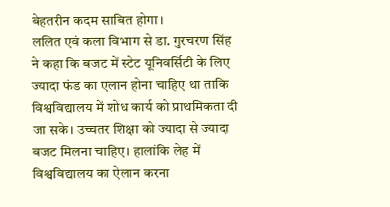बेहतरीन कदम साबित होगा।
ललित एवं कला विभाग से डा. गुरचरण सिंह ने कहा कि बजट में स्टेट यूनिवर्सिटी के लिए ज्यादा फंड का एलान होना चाहिए था ताकि विश्वविद्यालय में शोध कार्य को प्राथमिकता दी जा सके। उच्चतर शिक्षा को ज्यादा से ज्यादा बजट मिलना चाहिए। हालांकि लेह में विश्वविद्यालय का ऐलान करना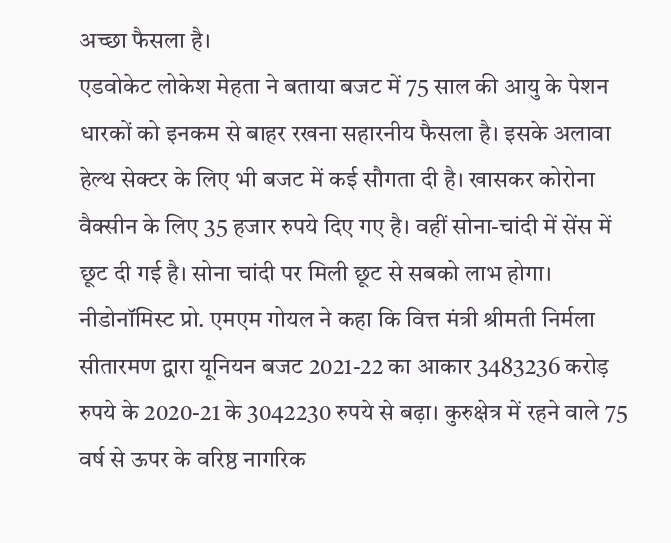अच्छा फैसला है।
एडवोकेट लोकेश मेहता ने बताया बजट में 75 साल की आयु के पेशन धारकों को इनकम से बाहर रखना सहारनीय फैसला है। इसके अलावा हेल्थ सेक्टर के लिए भी बजट में कई सौगता दी है। खासकर कोरोना वैक्सीन के लिए 35 हजार रुपये दिए गए है। वहीं सोना-चांदी में सेंस में छूट दी गई है। सोना चांदी पर मिली छूट से सबको लाभ होगा।
नीडोनॉमिस्ट प्रो. एमएम गोयल ने कहा कि वित्त मंत्री श्रीमती निर्मला सीतारमण द्वारा यूनियन बजट 2021-22 का आकार 3483236 करोड़ रुपये के 2020-21 के 3042230 रुपये से बढ़ा। कुरुक्षेत्र में रहने वाले 75 वर्ष से ऊपर के वरिष्ठ नागरिक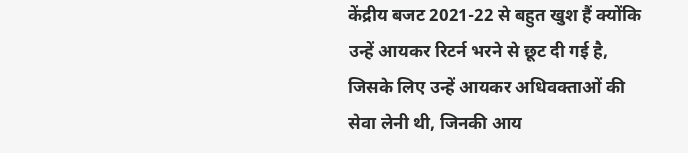केंद्रीय बजट 2021-22 से बहुत खुश हैं क्योंकि उन्हें आयकर रिटर्न भरने से छूट दी गई है, जिसके लिए उन्हें आयकर अधिवक्ताओं की सेवा लेनी थी, जिनकी आय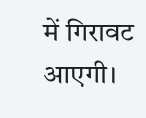में गिरावट आएगी।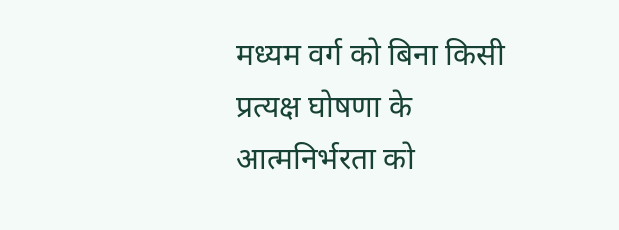मध्यम वर्ग को बिना किसी प्रत्यक्ष घोषणा के आत्मनिर्भरता को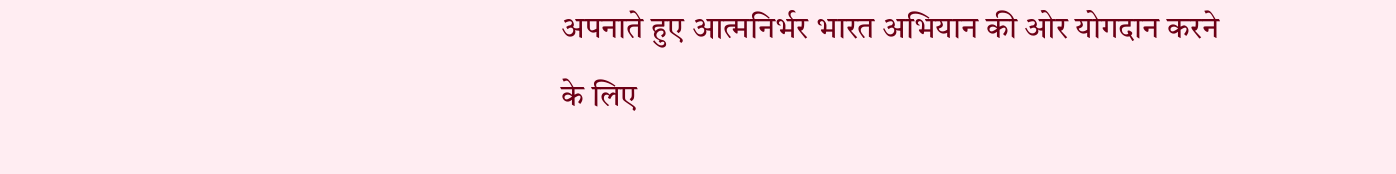अपनाते हुए आत्मनिर्भर भारत अभियान की ओर योगदान करने के लिए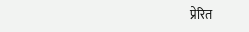प्रेरित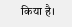किया है।